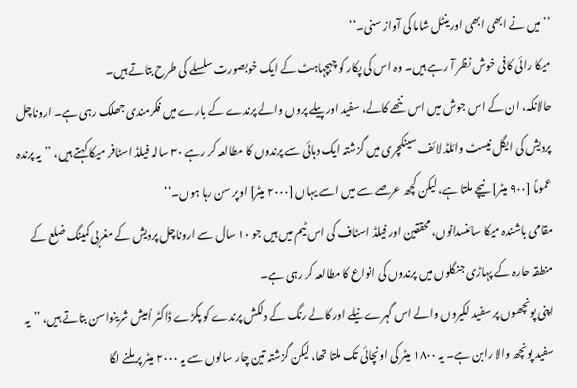’’میں نے ابھی ابھی اورینٹل شاما کی آواز سنی۔‘‘
میکا رائی کافی خوش نظر آ رہے ہیں۔ وہ اس کی پکار کو چہچہاہٹ کے ایک خوبصورت سلسلے کی طرح بتاتے ہیں۔
حالانکہ، ان کے اس جوش میں اس ننھے کالے، سفید اور پیلے پروں والے پرندے کے بارے میں فکرمندی جھلک رہی ہے۔ اروناچل پردیش کی ایگل نیسٹ وائلڈ لائف سینکچری میں گزشتہ ایک دہائی سے پرندوں کا مطالعہ کر رہے ۳۰ سالہ فیلڈ اسٹافر میکا کہتے ہیں، ’’یہ پرندہ عموماً [۹۰۰ میٹر] نیچے ملتا ہے، لیکن کچھ عرصے سے میں اسے یہاں [۲۰۰۰ میٹر] اوپر سن رہا ہوں۔‘‘
مقامی باشندہ میکا سائنسدانوں، محققین اور فیلڈ اسٹاف کی اس ٹیم میں ہیں جو ۱۰ سال سے اروناچل پردیش کے مغربی کمینگ ضلع کے منطقہ حارہ کے پہاڑی جنگلوں میں پرندوں کی انواع کا مطالعہ کر رہی ہے۔
اپنی پونچھوں پر سفید لکیروں والے اس گہرے نیلے اور کالے رنگ کے دلکش پرندے کو پکڑے ڈاکٹر اُمیش شرینواسن بتاتے ہیں، ’’یہ سفید پونچھ والا رابن ہے۔ یہ ۱۸۰۰ میٹر کی اونچائی تک ملتا تھا، لیکن گزشتہ تین چار سالوں سے یہ ۲۰۰۰ میٹر پر ملنے لگا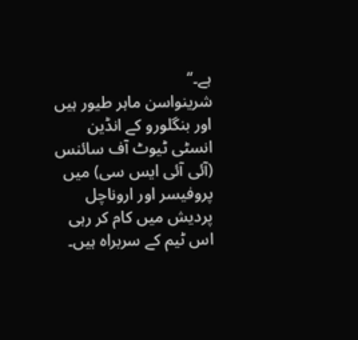ہے۔‘‘
شرینواسن ماہر طیور ہیں اور بنگلورو کے انڈین انسٹی ٹیوٹ آف سائنس (آئی آئی ایس سی) میں پروفیسر اور اروناچل پردیش میں کام کر رہی اس ٹیم کے سربراہ ہیں۔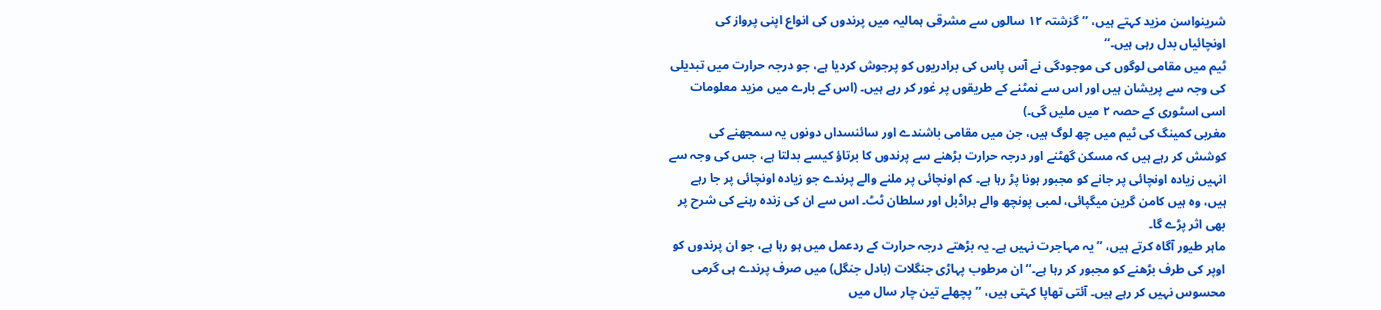شرینواسن مزید کہتے ہیں، ’’گزشتہ ۱۲ سالوں سے مشرقی ہمالیہ میں پرندوں کی انواع اپنی پرواز کی اونچائیاں بدل رہی ہیں۔‘‘
ٹیم میں مقامی لوگوں کی موجودگی نے آس پاس کی برادریوں کو پرجوش کردیا ہے، جو درجہ حرارت میں تبدیلی کی وجہ سے پریشان ہیں اور اس سے نمٹنے کے طریقوں پر غور کر رہے ہیں۔ (اس کے بارے میں مزید معلومات اسی اسٹوری کے حصہ ۲ میں ملیں گی۔)
مغربی کمینگ کی ٹیم میں چھ لوگ ہیں، جن میں مقامی باشندے اور سائنسداں دونوں یہ سمجھنے کی کوشش کر رہے ہیں کہ مسکن گھٹنے اور درجہ حرارت بڑھنے سے پرندوں کا برتاؤ کیسے بدلتا ہے، جس کی وجہ سے انہیں زیادہ اونچائی پر جانے کو مجبور ہونا پڑ رہا ہے۔ کم اونچائی پر ملنے والے پرندے جو زیادہ اونچائی پر جا رہے ہیں، وہ ہیں کامن گرین میگپائی، لمبی پونچھ والے براڈبل اور سلطان ٹٹ۔ اس سے ان کی زندہ رہنے کی شرح پر بھی اثر پڑے گا۔
ماہر طیور آگاہ کرتے ہیں، ’’یہ مہاجرت نہیں ہے۔ یہ بڑھتے درجہ حرارت کے ردعمل میں ہو رہا ہے، جو ان پرندوں کو اوپر کی طرف بڑھنے کو مجبور کر رہا ہے۔‘‘ ان مرطوب پہاڑی جنگلات (بادل جنگل) میں صرف پرندے ہی گرمی محسوس نہیں کر رہے ہیں۔ آئتی تھاپا کہتی ہیں، ’’پچھلے تین چار سال میں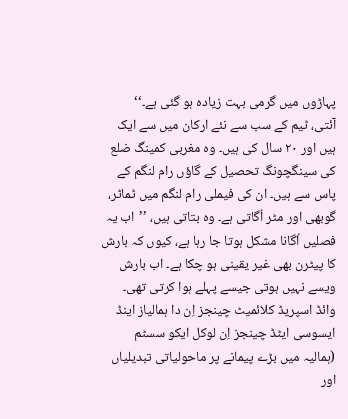پہاڑوں میں گرمی بہت زیادہ ہو گئی ہے۔‘‘
آئتی، ٹیم کے سب سے نئے ارکان میں سے ایک ہیں اور ۲۰ سال کی ہیں۔ وہ مغربی کمینگ ضلع کی سینگچونگ تحصیل کے گاؤں رام لنگم کے پاس سے ہیں۔ ان کی فیملی رام لنگم میں ٹماٹر، گوبھی اور مٹر اُگاتی ہے۔ وہ بتاتی ہیں، ’’اب یہ فصلیں اُگانا مشکل ہوتا جا رہا ہے، کیوں کہ بارش کا پیٹرن بھی غیر یقینی ہو چکا ہے۔ اب بارش ویسے نہیں ہوتی جیسے پہلے ہوا کرتی تھی۔
وائڈ اسپریڈ کلائمیٹ چینجز اِن دا ہمالیاز اینڈ ایسوسی ایٹڈ چینجز اِن لوکل ایکو سسٹم (ہمالیہ میں بڑے پیمانے پر ماحولیاتی تبدیلیاں اور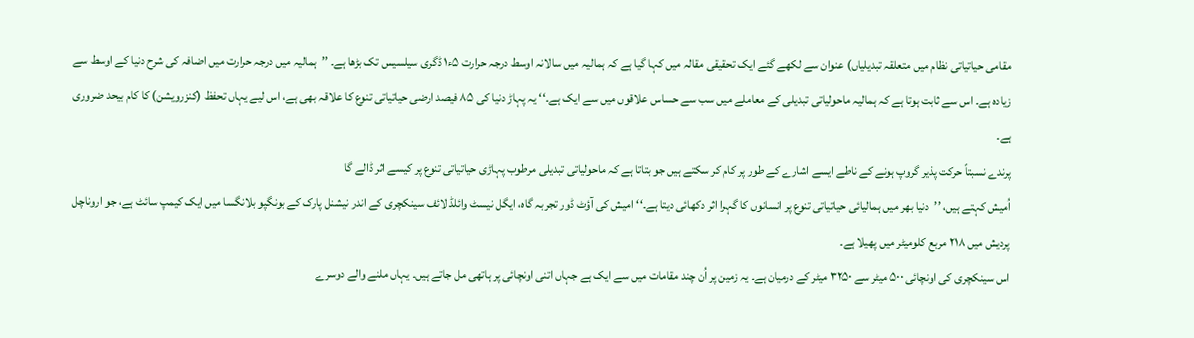مقامی حیاتیاتی نظام میں متعلقہ تبدیلیاں) عنوان سے لکھے گئے ایک تحقیقی مقالہ میں کہا گیا ہے کہ ہمالیہ میں سالانہ اوسط درجہ حرارت ۵ء۱ ڈگری سیلسیس تک بڑھا ہے۔ ’’ہمالیہ میں درجہ حرارت میں اضافہ کی شرح دنیا کے اوسط سے زیادہ ہے۔ اس سے ثابت ہوتا ہے کہ ہمالیہ ماحولیاتی تبدیلی کے معاملے میں سب سے حساس علاقوں میں سے ایک ہے۔‘‘ یہ پہاڑ دنیا کی ۸۵ فیصد ارضی حیاتیاتی تنوع کا علاقہ بھی ہے، اس لیے یہاں تحفظ (کنزرویشن) کا کام بیحد ضروری ہے۔
پرندے نسبتاً حرکت پذیر گروپ ہونے کے ناطے ایسے اشارے کے طور پر کام کر سکتے ہیں جو بتاتا ہے کہ ماحولیاتی تبدیلی مرطوب پہاڑی حیاتیاتی تنوع پر کیسے اثر ڈالے گا
اُمیش کہتے ہیں، ’’دنیا بھر میں ہمالیائی حیاتیاتی تنوع پر انسانوں کا گہرا اثر دکھائی دیتا ہے۔‘‘ امیش کی آؤٹ ڈور تجربہ گاہ، ایگل نیسٹ وائلڈ لائف سینکچری کے اندر نیشنل پارک کے بونگپو بلانگسا میں ایک کیمپ سائٹ ہے، جو اروناچل پردیش میں ۲۱۸ مربع کلومیٹر میں پھیلا ہے۔
اس سینکچری کی اونچائی ۵۰۰ میٹر سے ۳۲۵۰ میٹر کے درمیان ہے۔ یہ زمین پر اُن چند مقامات میں سے ایک ہے جہاں اتنی اونچائی پر ہاتھی مل جاتے ہیں۔ یہاں ملنے والے دوسرے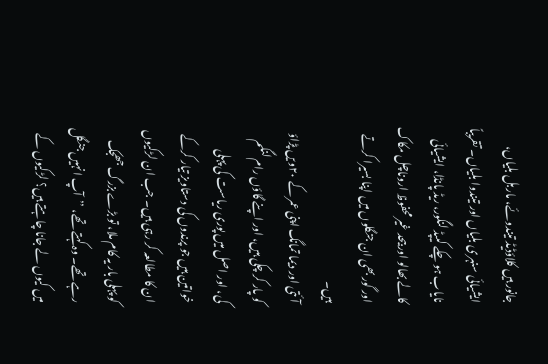جانور ہیں کلاؤڈیڈ تیندوئے، ماربل بلیاں، ایشیائی سنہری بلیاں اور تیندوا بلیاں۔ تقریباً نایاب ہو چکے کیپڈ لنگور، ریڈ پانڈا، ایشیائی کالے بھالو اور بیحد غیر محفوظ اروناچل مکاک اور گور بھی ان جنگلوں میں اپنا بسیرا کرتے ہیں۔
آئتی اور دیما تمانگ اپنی عمر کے ۲۰ویں پڑاؤ کو پار کر چکی ہیں، اور اپنے گاؤں رام لنگم کی، اور اصل میں پوری ریاست کی پہلی خواتین ہیں جو پرندوں کی دستاویز تیار کرکے ان کا مطالعہ کر رہی ہیں۔ جب ان لڑکیوں کو پہلی بار یہ کام ملا، تو بڑے بزرگ جھجک رہے تھے۔ وہ کہتے تھے، ’’آپ انہیں جنگل میں کیوں لے جانا چاہتے ہیں؟ لڑکیوں کے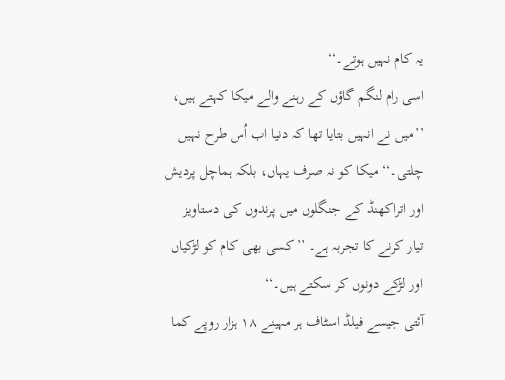یہ کام نہیں ہوتے۔‘‘
اسی رام لنگم گاؤں کے رہنے والے میکا کہتے ہیں، ’’میں نے انہیں بتایا تھا کہ دنیا اب اُس طرح نہیں چلتی۔‘‘ میکا کو نہ صرف یہاں، بلکہ ہماچل پردیش اور اتراکھنڈ کے جنگلوں میں پرندوں کی دستاویز تیار کرنے کا تجربہ ہے۔ ’’کسی بھی کام کو لڑکیاں اور لڑکے دونوں کر سکتے ہیں۔‘‘
آئتی جیسے فیلڈ اسٹاف ہر مہینے ۱۸ ہزار روپے کما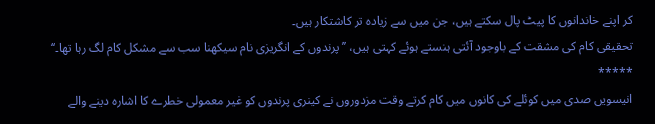کر اپنے خاندانوں کا پیٹ پال سکتے ہیں، جن میں سے زیادہ تر کاشتکار ہیں۔
تحقیقی کام کی مشقت کے باوجود آئتی ہنستے ہوئے کہتی ہیں، ’’پرندوں کے انگریزی نام سیکھنا سب سے مشکل کام لگ رہا تھا۔‘‘
*****
انیسویں صدی میں کوئلے کی کانوں میں کام کرتے وقت مزدوروں نے کینری پرندوں کو غیر معمولی خطرے کا اشارہ دینے والے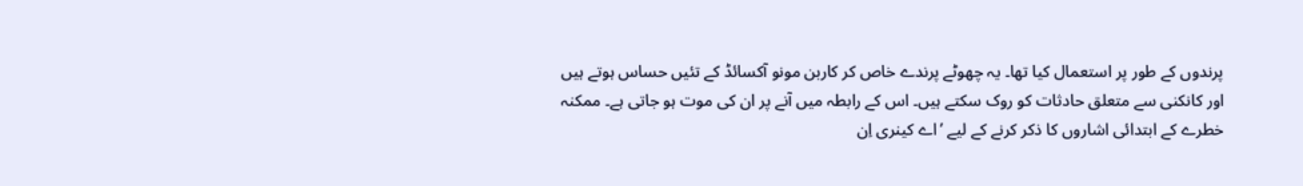پرندوں کے طور پر استعمال کیا تھا۔ یہ چھوٹے پرندے خاص کر کاربن مونو آکسائڈ کے تئیں حساس ہوتے ہیں اور کانکنی سے متعلق حادثات کو روک سکتے ہیں۔ اس کے رابطہ میں آنے پر ان کی موت ہو جاتی ہے۔ ممکنہ خطرے کے ابتدائی اشاروں کا ذکر کرنے کے لیے ’اے کینری اِن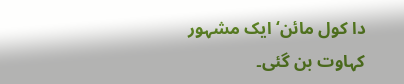دا کول مائن‘ ایک مشہور کہاوت بن گئی۔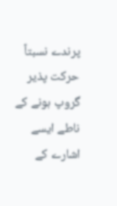پرندے نسبتاً حرکت پذیر گروپ ہونے کے ناطے ایسے اشارے کے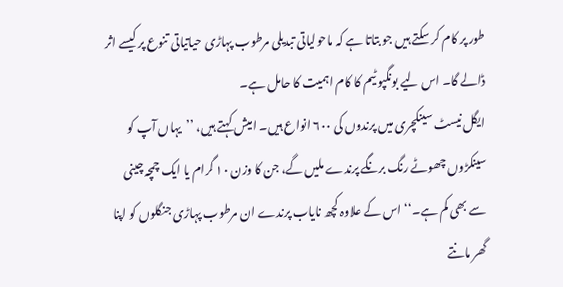طور پر کام کر سکتے ہیں جو بتاتا ہے کہ ماحولیاتی تبدیلی مرطوب پہاڑی حیاتیاتی تنوع پر کیسے اثر ڈالے گا۔ اس لیے بونگپو ٹیم کا کام اہمیت کا حامل ہے۔
ایگل نیسٹ سینکچری میں پرندوں کی ۶۰۰ انواع ہیں۔ امیش کہتے ہیں، ’’یہاں آپ کو سینکڑوں چھوٹے رنگ برنگے پرندے ملیں گے، جن کا وزن ۱۰ گرام یا ایک چمچہ چینی سے بھی کم ہے۔‘‘ اس کے علاوہ کچھ نایاب پرندے ان مرطوب پہاڑی جنگلوں کو اپنا گھر مانتے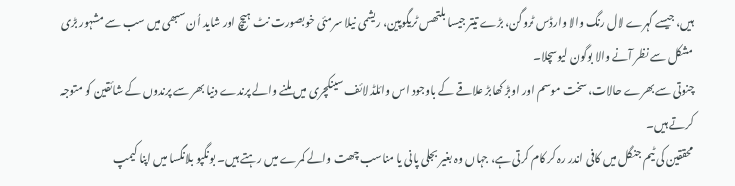ہیں، جیسے گہرے لال رنگ والا وارڈس ٹروگن، بڑے تیتر جیسا بلتھس ٹریگوپین، ریشمی نیلا سرمئی خوبصورت نٹ ہیچ اور شاید اُن سبھی میں سب سے مشہور بڑی مشکل سے نظر آنے والا بوگون لیوسچلا۔
چنوتی سے بھرے حالات، سخت موسم اور اوبڑ کھابڑ علاقے کے باوجود اس وائلڈ لائف سینکچری میں ملنے والے پرندے دنیا بھر سے پرندوں کے شائقین کو متوجہ کرتے ہیں۔
محققین کی ٹیم جنگل میں کافی اندر رہ کر کام کرتی ہے، جہاں وہ بغیر بجلی پانی یا مناسب چھت والے کمرے میں رہتے ہیں۔ بونگپو بلانگسا میں اپنا کیمپ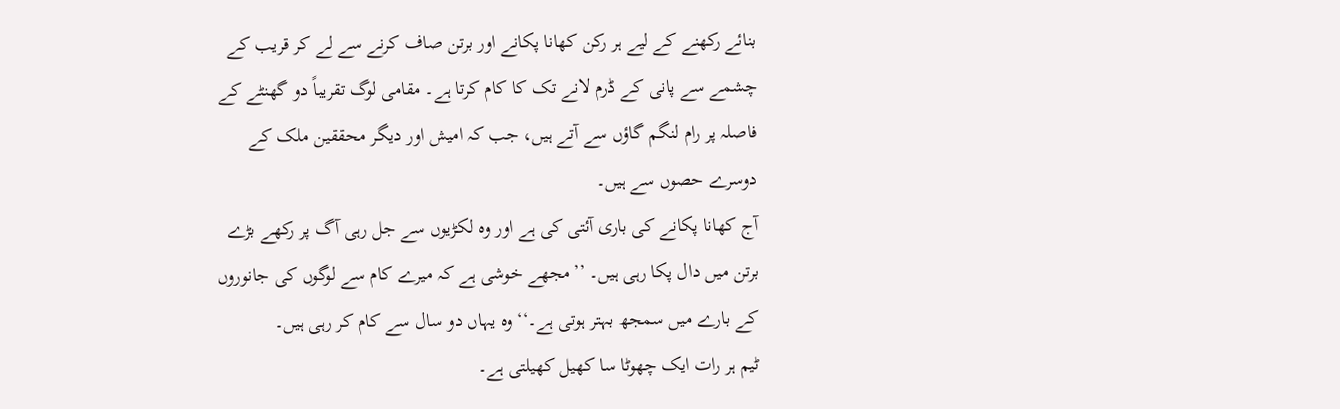بنائے رکھنے کے لیے ہر رکن کھانا پکانے اور برتن صاف کرنے سے لے کر قریب کے چشمے سے پانی کے ڈرم لانے تک کا کام کرتا ہے۔ مقامی لوگ تقریباً دو گھنٹے کے فاصلہ پر رام لنگم گاؤں سے آتے ہیں، جب کہ امیش اور دیگر محققین ملک کے دوسرے حصوں سے ہیں۔
آج کھانا پکانے کی باری آئتی کی ہے اور وہ لکڑیوں سے جل رہی آگ پر رکھے بڑے برتن میں دال پکا رہی ہیں۔ ’’مجھے خوشی ہے کہ میرے کام سے لوگوں کی جانوروں کے بارے میں سمجھ بہتر ہوتی ہے۔‘‘ وہ یہاں دو سال سے کام کر رہی ہیں۔
ٹیم ہر رات ایک چھوٹا سا کھیل کھیلتی ہے۔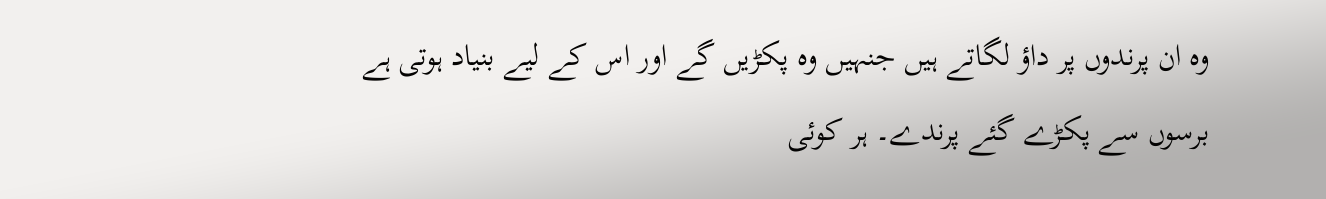وہ ان پرندوں پر داؤ لگاتے ہیں جنہیں وہ پکڑیں گے اور اس کے لیے بنیاد ہوتی ہے برسوں سے پکڑے گئے پرندے۔ ہر کوئی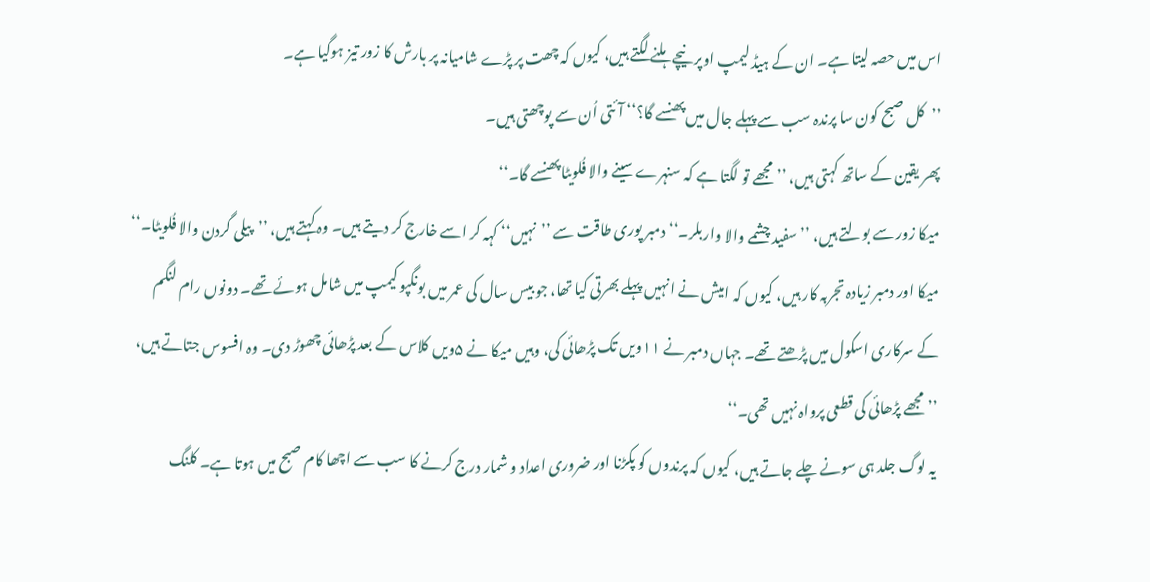اس میں حصہ لیتا ہے۔ ان کے ہیڈ لیمپ اوپر نیچے ہلنے لگتے ہیں، کیوں کہ چھت پر پڑے شامیانہ پر بارش کا زور تیز ہوگیا ہے۔
’’کل صبح کون سا پرندہ سب سے پہلے جال میں پھنسے گا؟‘‘ آئتی اُن سے پوچھتی ہیں۔
پھر یقین کے ساتھ کہتی ہیں، ’’مجھے تو لگتا ہے کہ سنہرے سینے والا فُلویٹا پھنسے گا۔‘‘
میکا زور سے بولتے ہیں، ’’سفید چشمے والا واربلر۔‘‘ دمبر پوری طاقت سے ’’نہیں‘‘ کہہ کر اسے خارج کر دیتے ہیں۔ وہ کہتے ہیں، ’’پیلی گردن والا فُلویٹا۔‘‘
میکا اور دمبر زیادہ تجربہ کار ہیں، کیوں کہ امیش نے انہیں پہلے بھرتی کیا تھا، جو بیس سال کی عمر میں بونگپو کیمپ میں شامل ہوئے تھے۔ دونوں رام لنگم کے سرکاری اسکول میں پڑھتے تھے۔ جہاں دمبر نے ۱۱ویں تک پڑھائی کی، وہیں میکا نے ۵ویں کلاس کے بعد پڑھائی چھوڑ دی۔ وہ افسوس جتاتے ہیں، ’’مجھے پڑھائی کی قطعی پرواہ نہیں تھی۔‘‘
یہ لوگ جلد ہی سونے چلے جاتے ہیں، کیوں کہ پرندوں کو پکڑنا اور ضروری اعداد و شمار درج کرنے کا سب سے اچھا کام صبح میں ہوتا ہے۔ کلنگ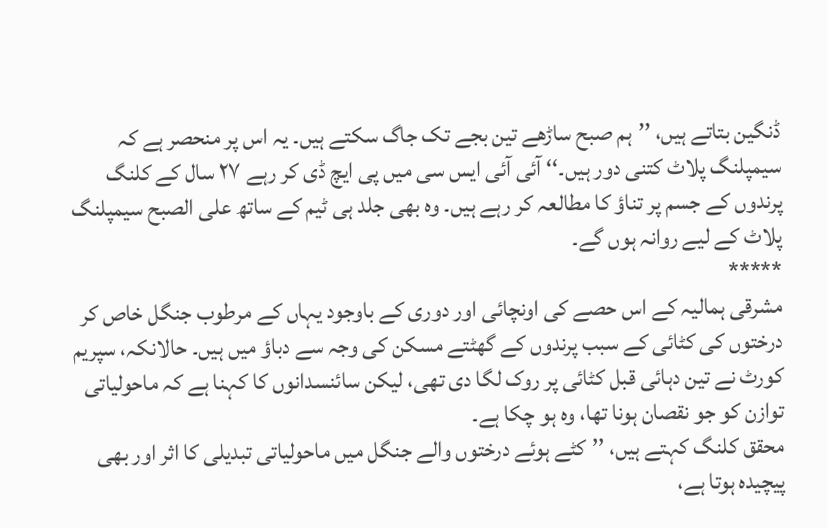ڈنگین بتاتے ہیں، ’’ہم صبح ساڑھے تین بجے تک جاگ سکتے ہیں۔ یہ اس پر منحصر ہے کہ سیمپلنگ پلاٹ کتنی دور ہیں۔‘‘ آئی آئی ایس سی میں پی ایچ ڈی کر رہے ۲۷ سال کے کلنگ پرندوں کے جسم پر تناؤ کا مطالعہ کر رہے ہیں۔ وہ بھی جلد ہی ٹیم کے ساتھ علی الصبح سیمپلنگ پلاٹ کے لیے روانہ ہوں گے۔
*****
مشرقی ہمالیہ کے اس حصے کی اونچائی اور دوری کے باوجود یہاں کے مرطوب جنگل خاص کر درختوں کی کٹائی کے سبب پرندوں کے گھٹتے مسکن کی وجہ سے دباؤ میں ہیں۔ حالانکہ، سپریم کورٹ نے تین دہائی قبل کٹائی پر روک لگا دی تھی، لیکن سائنسدانوں کا کہنا ہے کہ ماحولیاتی توازن کو جو نقصان ہونا تھا، وہ ہو چکا ہے۔
محقق کلنگ کہتے ہیں، ’’کٹے ہوئے درختوں والے جنگل میں ماحولیاتی تبدیلی کا اثر اور بھی پیچیدہ ہوتا ہے،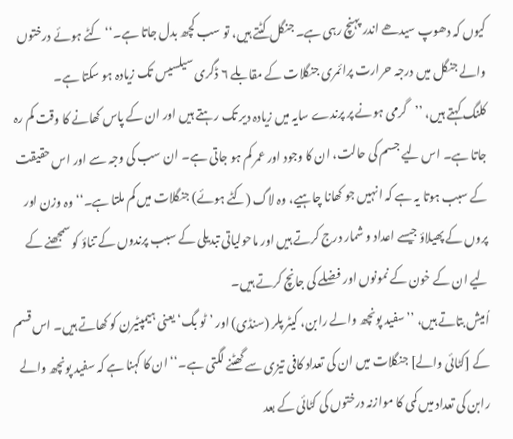کیوں کہ دھوپ سیدھے اندر پہنچ رہی ہے۔ جنگل کٹتے ہیں، تو سب کچھ بدل جاتا ہے۔‘‘ کٹے ہوئے درختوں والے جنگل میں درجہ حرارت پرائمری جنگلات کے مقابلے ۶ ڈگری سیلسیس تک زیادہ ہو سکتا ہے۔
کلنگ کہتے ہیں، ’’گرمی ہونے پر پرندے سایہ میں زیادہ دیر تک رہتے ہیں اور ان کے پاس کھانے کا وقت کم رہ جاتا ہے۔ اس لیے جسم کی حالت، ان کا وجود اور عمر کم ہو جاتی ہے۔ ان سب کی وجہ سے اور اس حقیقت کے سبب ہوتا یہ ہے کہ انہیں جو کھانا چاہیے، وہ لاگ (کٹے ہوئے) جنگلات میں کم ملتا ہے۔‘‘ وہ وزن اور پروں کے پھیلاؤ جیسے اعداد و شمار درج کرتے ہیں اور ماحولیاتی تبدیلی کے سبب پرندوں کے تناؤ کو سمجھنے کے لیے ان کے خون کے نمونوں اور فضلے کی جانچ کرتے ہیں۔
اُمیش بتاتے ہیں، ’’سفید پونچھ والے رابن، کیٹر پلر (سنڈی) اور ’ٹو بگ‘ یعنی ہیمپٹیرن کو کھاتے ہیں۔ اس قسم کے [کٹائی والے] جنگلات میں ان کی تعداد کافی تیزی سے گھٹنے لگتی ہے۔‘‘ ان کا کہنا ہے کہ سفید پونچھ والے رابن کی تعداد میں کمی کا موازنہ درختوں کی کٹائی کے بعد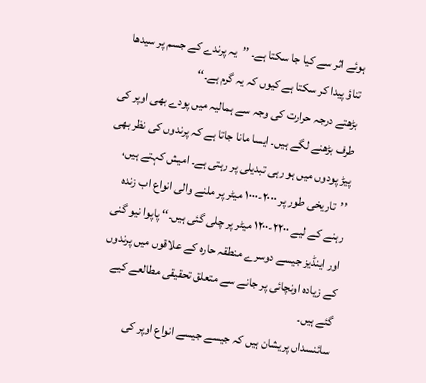ہوئے اثر سے کیا جا سکتا ہے۔ ’’یہ پرندے کے جسم پر سیدھا تناؤ پیدا کر سکتا ہے کیوں کہ یہ گرم ہے۔‘‘
بڑھتے درجہ حرارت کی وجہ سے ہمالیہ میں پودے بھی اوپر کی طرف بڑھنے لگے ہیں۔ ایسا مانا جاتا ہے کہ پرندوں کی نظر بھی پیڑ پودوں میں ہو رہی تبدیلی پر رہتی ہے۔ امیش کہتے ہیں، ’’تاریخی طور پر ۲۰۰۰-۱۰۰۰ میٹر پر ملنے والی انواع اب زندہ رہنے کے لیے ۲۲۰۰-۱۲۰۰ میٹر پر چلی گئی ہیں۔‘‘ پاپوا نیو گنی اور اینڈیز جیسے دوسرے منطقہ حارہ کے علاقوں میں پرندوں کے زیادہ اونچائی پر جانے سے متعلق تحقیقی مطالعے کیے گئے ہیں۔
سائنسداں پریشان ہیں کہ جیسے جیسے انواع اوپر کی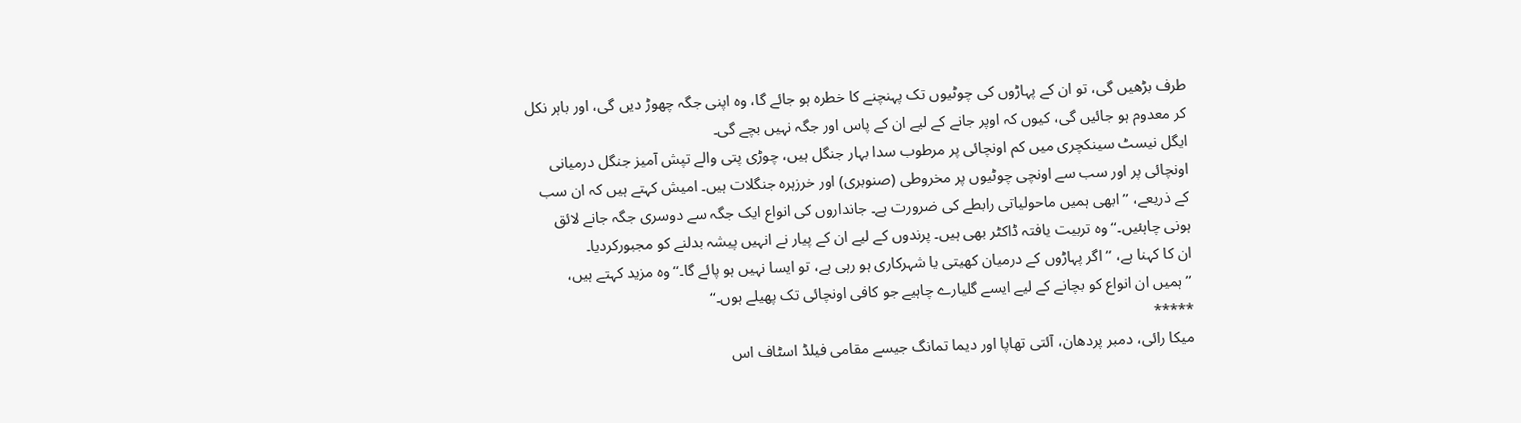طرف بڑھیں گی، تو ان کے پہاڑوں کی چوٹیوں تک پہنچنے کا خطرہ ہو جائے گا، وہ اپنی جگہ چھوڑ دیں گی، اور باہر نکل کر معدوم ہو جائیں گی، کیوں کہ اوپر جانے کے لیے ان کے پاس اور جگہ نہیں بچے گی۔
ایگل نیسٹ سینکچری میں کم اونچائی پر مرطوب سدا بہار جنگل ہیں، چوڑی پتی والے تپش آمیز جنگل درمیانی اونچائی پر اور سب سے اونچی چوٹیوں پر مخروطی (صنوبری) اور خرزہرہ جنگلات ہیں۔ امیش کہتے ہیں کہ ان سب کے ذریعے، ’’ابھی ہمیں ماحولیاتی رابطے کی ضرورت ہے۔ جانداروں کی انواع ایک جگہ سے دوسری جگہ جانے لائق ہونی چاہئیں۔‘‘ وہ تربیت یافتہ ڈاکٹر بھی ہیں۔ پرندوں کے لیے ان کے پیار نے انہیں پیشہ بدلنے کو مجبورکردیا۔
ان کا کہنا ہے، ’’اگر پہاڑوں کے درمیان کھیتی یا شہرکاری ہو رہی ہے، تو ایسا نہیں ہو پائے گا۔‘‘ وہ مزید کہتے ہیں، ’’ہمیں ان انواع کو بچانے کے لیے ایسے گلیارے چاہیے جو کافی اونچائی تک پھیلے ہوں۔‘‘
*****
میکا رائی، دمبر پردھان، آئتی تھاپا اور دیما تمانگ جیسے مقامی فیلڈ اسٹاف اس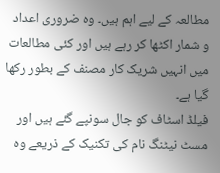مطالعہ کے لیے اہم ہیں۔ وہ ضروری اعداد و شمار اکٹھا کر رہے ہیں اور کئی مطالعات میں انہیں شریک کار مصنف کے بطور رکھا گیا ہے۔
فیلڈ اسٹاف کو جال سونپے گئے ہیں اور مسٹ نیٹنگ نام کی تکنیک کے ذریعے وہ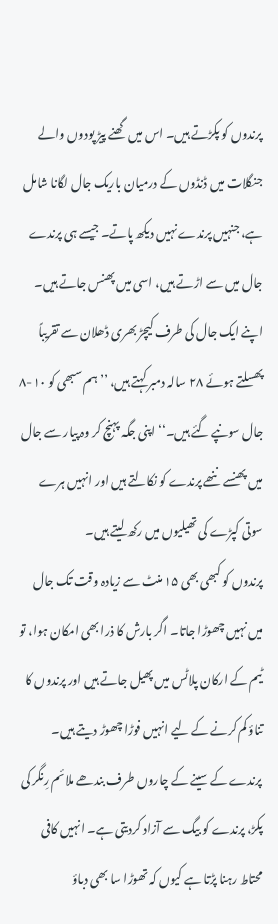پرندوں کو پکڑتے ہیں۔ اس میں گھنے پیڑ پودوں والے جنگلات میں ڈنڈوں کے درمیان باریک جال لگانا شامل ہے، جنہیں پرندے نہیں دیکھ پاتے۔ جیسے ہی پرندے جال میں سے اڑتے ہیں، اسی میں پھنس جاتے ہیں۔
اپنے ایک جال کی طرف کیچڑ بھری ڈھلان سے تقریباً پھسلتے ہوئے ۲۸ سالہ دمبر کہتے ہیں، ’’ہم سبھی کو ۱۰-۸ جال سونپے گئے ہیں۔‘‘ اپنی جگہ پہنچ کر وہ پیار سے جال میں پھنسے ننھے پرندے کو نکالتے ہیں اور انہیں ہرے سوتی کپڑے کی تھیلیوں میں رکھ لیتے ہیں۔
پرندوں کو کبھی بھی ۱۵ منٹ سے زیادہ وقت تک جال میں نہیں چھوڑا جاتا۔ اگر بارش کا ذرا بھی امکان ہوا، تو ٹیم کے ارکان پلاٹس میں پھیل جاتے ہیں اور پرندوں کا تناؤ کم کرنے کے لیے انہیں فوڑا چھوڑ دیتے ہیں۔
پرندے کے سینے کے چاروں طرف بندھے ملائم رِنگر کی پکڑ، پرندے کو بیگ سے آزاد کردیتی ہے۔ انہیں کافی محتاط رہنا پڑتا ہے کیوں کہ تھوڑا سا بھی دباؤ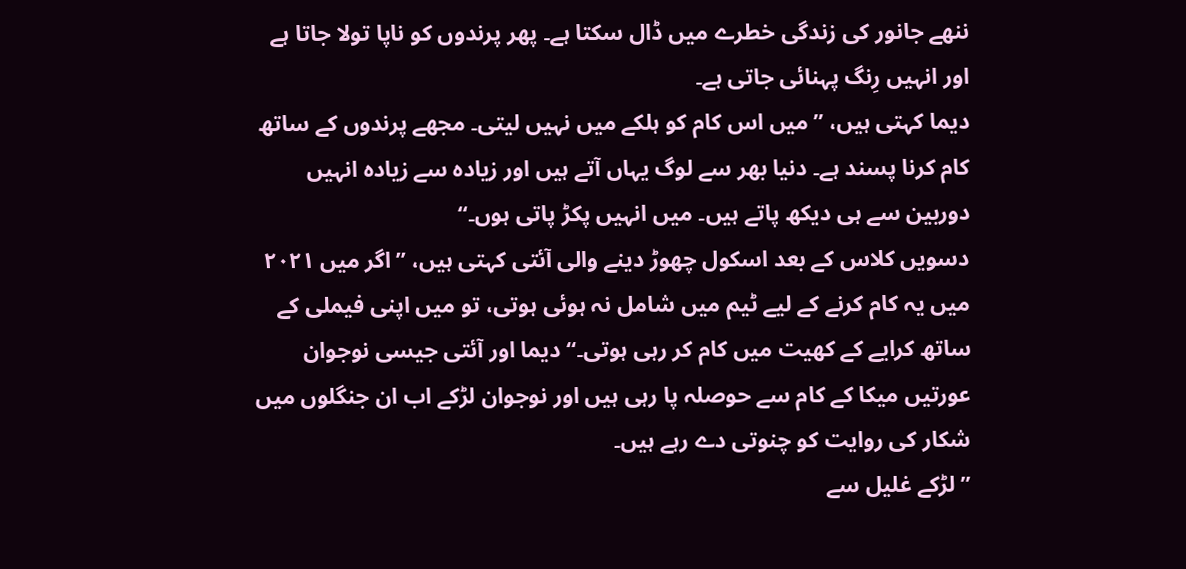ننھے جانور کی زندگی خطرے میں ڈال سکتا ہے۔ پھر پرندوں کو ناپا تولا جاتا ہے اور انہیں رِنگ پہنائی جاتی ہے۔
دیما کہتی ہیں، ’’میں اس کام کو ہلکے میں نہیں لیتی۔ مجھے پرندوں کے ساتھ کام کرنا پسند ہے۔ دنیا بھر سے لوگ یہاں آتے ہیں اور زیادہ سے زیادہ انہیں دوربین سے ہی دیکھ پاتے ہیں۔ میں انہیں پکڑ پاتی ہوں۔‘‘
دسویں کلاس کے بعد اسکول چھوڑ دینے والی آئتی کہتی ہیں، ’’اگر میں ۲۰۲۱ میں یہ کام کرنے کے لیے ٹیم میں شامل نہ ہوئی ہوتی، تو میں اپنی فیملی کے ساتھ کرایے کے کھیت میں کام کر رہی ہوتی۔‘‘ دیما اور آئتی جیسی نوجوان عورتیں میکا کے کام سے حوصلہ پا رہی ہیں اور نوجوان لڑکے اب ان جنگلوں میں شکار کی روایت کو چنوتی دے رہے ہیں۔
’’لڑکے غلیل سے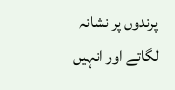پرندوں پر نشانہ لگاتے اور انہیں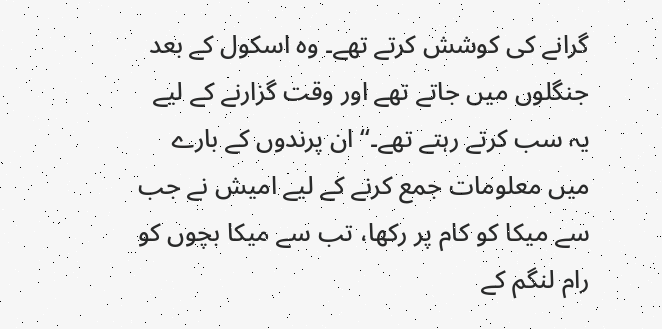گرانے کی کوشش کرتے تھے۔ وہ اسکول کے بعد جنگلوں میں جاتے تھے اور وقت گزارنے کے لیے یہ سب کرتے رہتے تھے۔‘‘ ان پرندوں کے بارے میں معلومات جمع کرنے کے لیے امیش نے جب سے میکا کو کام پر رکھا، تب سے میکا بچوں کو رام لنگم کے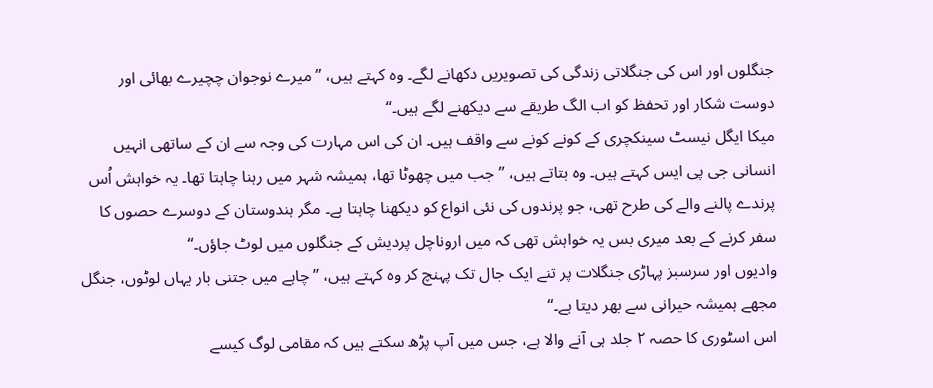جنگلوں اور اس کی جنگلاتی زندگی کی تصویریں دکھانے لگے۔ وہ کہتے ہیں، ’’میرے نوجوان چچیرے بھائی اور دوست شکار اور تحفظ کو اب الگ طریقے سے دیکھنے لگے ہیں۔‘‘
میکا ایگل نیسٹ سینکچری کے کونے کونے سے واقف ہیں۔ ان کی اس مہارت کی وجہ سے ان کے ساتھی انہیں انسانی جی پی ایس کہتے ہیں۔ وہ بتاتے ہیں، ’’جب میں چھوٹا تھا، ہمیشہ شہر میں رہنا چاہتا تھا۔ یہ خواہش اُس پرندے پالنے والے کی طرح تھی، جو پرندوں کی نئی انواع کو دیکھنا چاہتا ہے۔ مگر ہندوستان کے دوسرے حصوں کا سفر کرنے کے بعد میری بس یہ خواہش تھی کہ میں اروناچل پردیش کے جنگلوں میں لوٹ جاؤں۔‘‘
وادیوں اور سرسبز پہاڑی جنگلات پر تنے ایک جال تک پہنچ کر وہ کہتے ہیں، ’’چاہے میں جتنی بار یہاں لوٹوں، جنگل مجھے ہمیشہ حیرانی سے بھر دیتا ہے۔‘‘
اس اسٹوری کا حصہ ۲ جلد ہی آنے والا ہے، جس میں آپ پڑھ سکتے ہیں کہ مقامی لوگ کیسے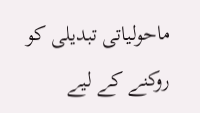ماحولیاتی تبدیلی کو روکنے کے لیے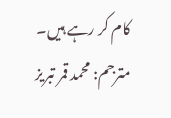کام کر رہے ہیں۔
مترجم: محمد قمر تبریز